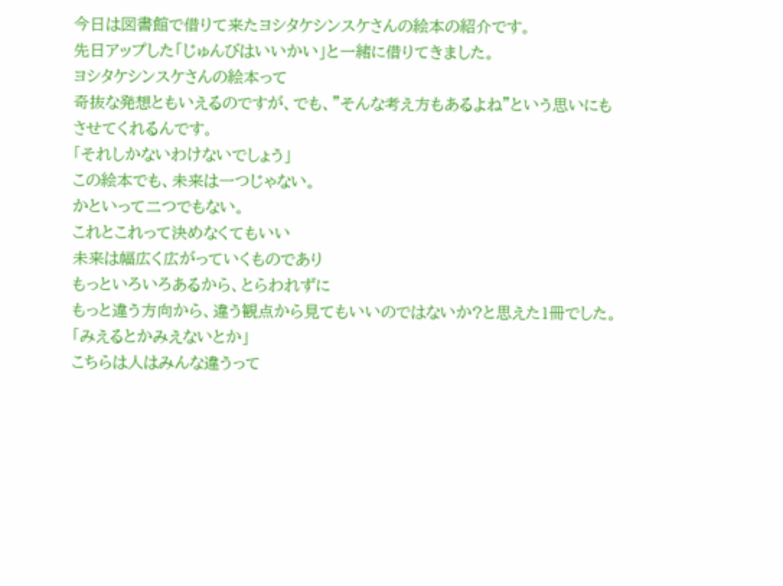今日は図書館で借りて来たヨシタケシンスケさんの絵本の紹介です。
先日アップした「じゅんびはいいかい」と一緒に借りてきました。
ヨシタケシンスケさんの絵本って
奇抜な発想ともいえるのですが、でも、”そんな考え方もあるよね”という思いにも
させてくれるんです。
「それしかないわけないでしょう」
この絵本でも、未来は一つじゃない。
かといって二つでもない。
これとこれって決めなくてもいい
未来は幅広く広がっていくものであり
もっといろいろあるから、とらわれずに
もっと違う方向から、違う観点から見てもいいのではないか?と思えた1冊でした。
「みえるとかみえないとか」
こちらは人はみんな違うって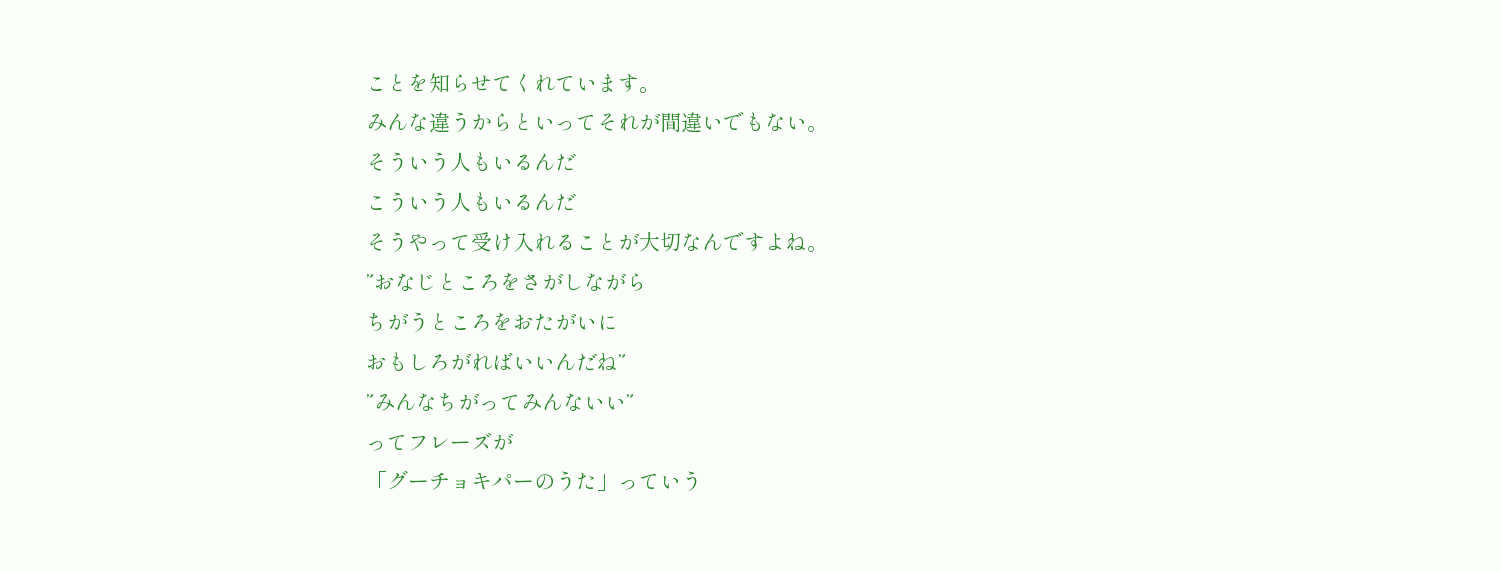ことを知らせてくれています。
みんな違うからといってそれが間違いでもない。
そういう人もいるんだ
こういう人もいるんだ
そうやって受け入れることが大切なんですよね。
”おなじところをさがしながら
ちがうところをおたがいに
おもしろがればいいんだね”
”みんなちがってみんないい”
ってフレーズが
「グーチョキパーのうた」っていう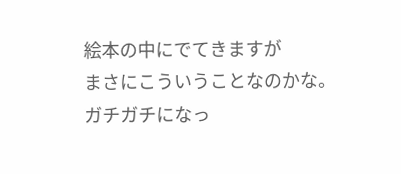絵本の中にでてきますが
まさにこういうことなのかな。
ガチガチになっ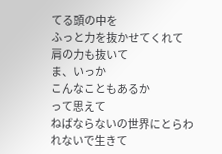てる頭の中を
ふっと力を抜かせてくれて
肩の力も抜いて
ま、いっか
こんなこともあるか
って思えて
ねばならないの世界にとらわれないで生きて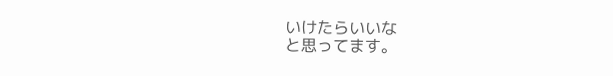いけたらいいな
と思ってます。